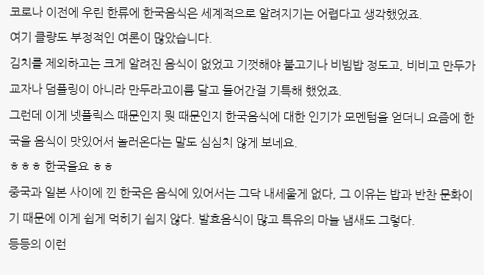코로나 이전에 우린 한류에 한국음식은 세계적으로 알려지기는 어렵다고 생각했었죠.
여기 클량도 부정적인 여론이 많았습니다.
김치를 제외하고는 크게 알려진 음식이 없었고 기껏해야 불고기나 비빔밥 정도고, 비비고 만두가 교자나 덤플링이 아니라 만두라고이름 달고 들어간걸 기특해 했었죠.
그런데 이게 넷플릭스 때문인지 뭣 때문인지 한국음식에 대한 인기가 모멘텀을 얻더니 요즘에 한국을 음식이 맛있어서 놀러온다는 말도 심심치 않게 보네요.
ㅎㅎㅎ 한국을요 ㅎㅎ
중국과 일본 사이에 낀 한국은 음식에 있어서는 그닥 내세울게 없다, 그 이유는 밥과 반찬 문화이기 때문에 이게 쉽게 먹히기 쉽지 않다. 발효음식이 많고 특유의 마늘 냄새도 그렇다.
등등의 이런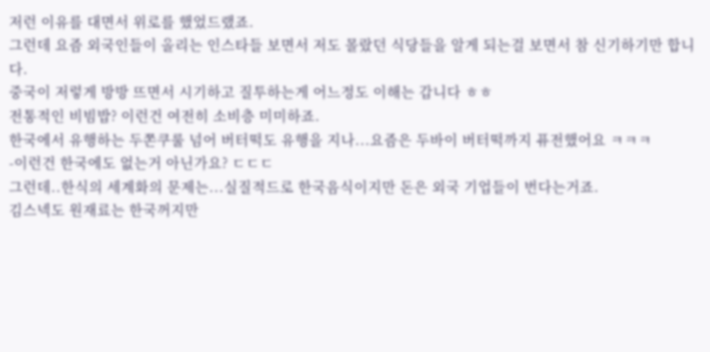저런 이유를 대면서 위로를 했었드랬죠.
그런데 요즘 외국인들이 올리는 인스타들 보면서 저도 몰랐던 식당들을 알게 되는걸 보면서 참 신기하기만 합니다.
중국이 저렇게 방방 뜨면서 시기하고 질투하는게 어느정도 이해는 갑니다 ㅎㅎ
전통적인 비빔밥? 이런건 여전히 소비층 미미하죠.
한국에서 유행하는 두쫀쿠룰 넘어 버터떡도 유행을 지나...요즘은 두바이 버터떡까지 퓨전했어요 ㅋㅋㅋ
-이런건 한국에도 없는거 아닌가요? ㄷㄷㄷ
그런데..한식의 세계화의 문제는...실질적드로 한국음식이지만 돈은 외국 기업들이 번다는거죠.
김스넥도 원재료는 한국꺼지만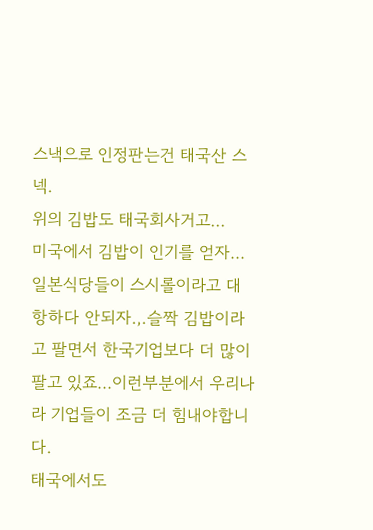스낵으로 인정판는건 태국산 스넥.
위의 김밥도 태국회사거고...
미국에서 김밥이 인기를 얻자...일본식당들이 스시롤이라고 대항하다 안되자.,.슬짝 김밥이라고 팔면서 한국기업보다 더 많이 팔고 있죠...이런부분에서 우리나라 기업들이 조금 더 힘내야합니다.
태국에서도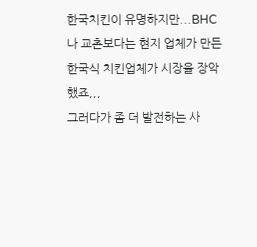한국치킨이 유명하지만...BHC나 교촌보다는 현지 업체가 만든 한국식 치킨업체가 시장을 장악했죠,,,
그러다가 좀 더 발전하는 사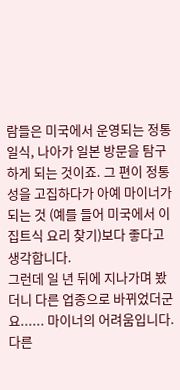람들은 미국에서 운영되는 정통 일식, 나아가 일본 방문을 탐구하게 되는 것이죠. 그 편이 정통성을 고집하다가 아예 마이너가 되는 것 (예를 들어 미국에서 이집트식 요리 찾기)보다 좋다고 생각합니다.
그런데 일 년 뒤에 지나가며 봤더니 다른 업종으로 바뀌었더군요...... 마이너의 어려움입니다.
다른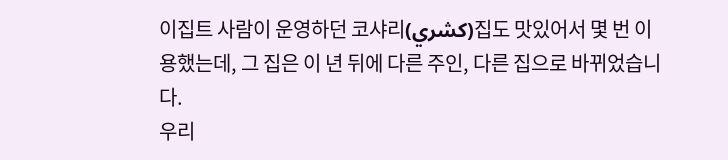이집트 사람이 운영하던 코샤리(كشري)집도 맛있어서 몇 번 이용했는데, 그 집은 이 년 뒤에 다른 주인, 다른 집으로 바뀌었습니다.
우리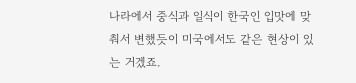나라에서 중식과 일식이 한국인 입맛에 맞춰서 변했듯이 미국에서도 같은 현상이 있는 거겠죠.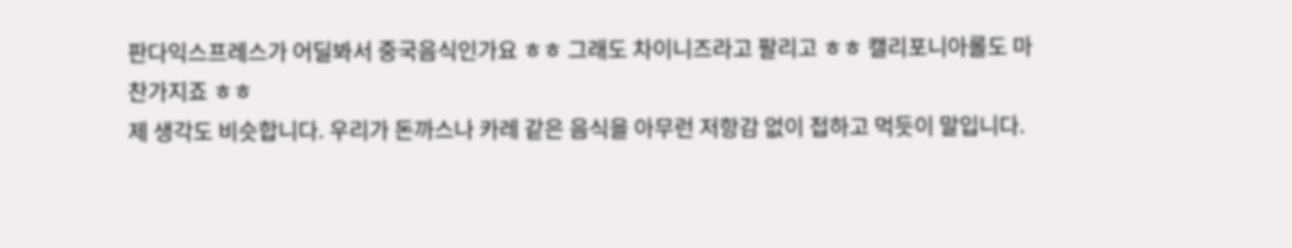판다익스프레스가 어딜봐서 중국음식인가요 ㅎㅎ 그래도 차이니즈라고 팔리고 ㅎㅎ 캘리포니아롤도 마찬가지죠 ㅎㅎ
제 생각도 비슷합니다. 우리가 돈까스나 카레 같은 음식을 아무런 저항감 없이 접하고 먹듯이 말입니다.